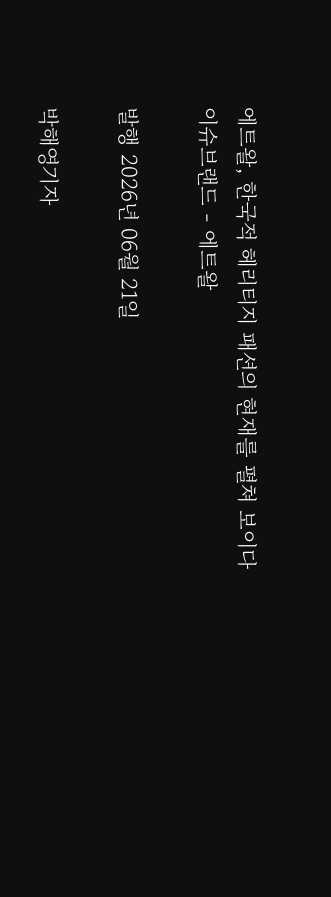에트왈, 한국적 헤리티지 패션의 현재를 펼쳐 보이다
이슈브랜드 - 에트왈

발행 2026년 06월 21일

박해영기자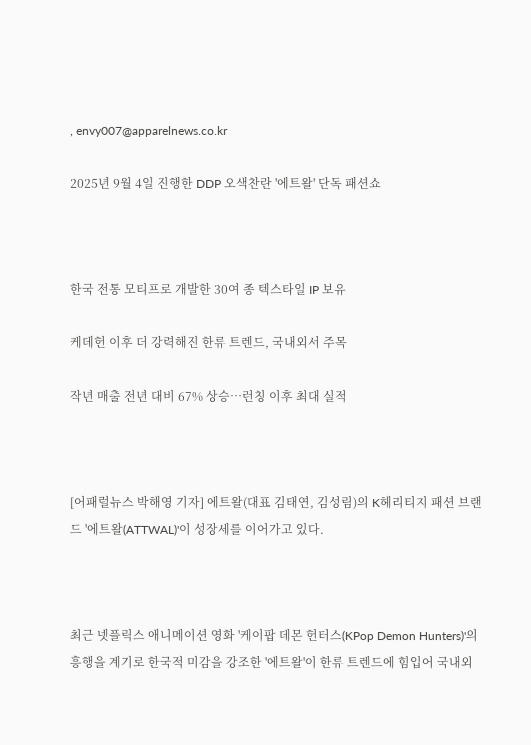, envy007@apparelnews.co.kr

2025년 9월 4일 진행한 DDP 오색찬란 '에트왈' 단독 패션쇼



한국 전통 모티프로 개발한 30여 종 텍스타일 IP 보유

케데헌 이후 더 강력해진 한류 트렌드, 국내외서 주목

작년 매출 전년 대비 67% 상승…런칭 이후 최대 실적



[어패럴뉴스 박해영 기자] 에트왈(대표 김태연, 김성림)의 K헤리티지 패션 브랜드 '에트왈(ATTWAL)'이 성장세를 이어가고 있다.



최근 넷플릭스 애니메이션 영화 '케이팝 데몬 헌터스(KPop Demon Hunters)'의 흥행을 계기로 한국적 미감을 강조한 '에트왈'이 한류 트렌드에 힘입어 국내외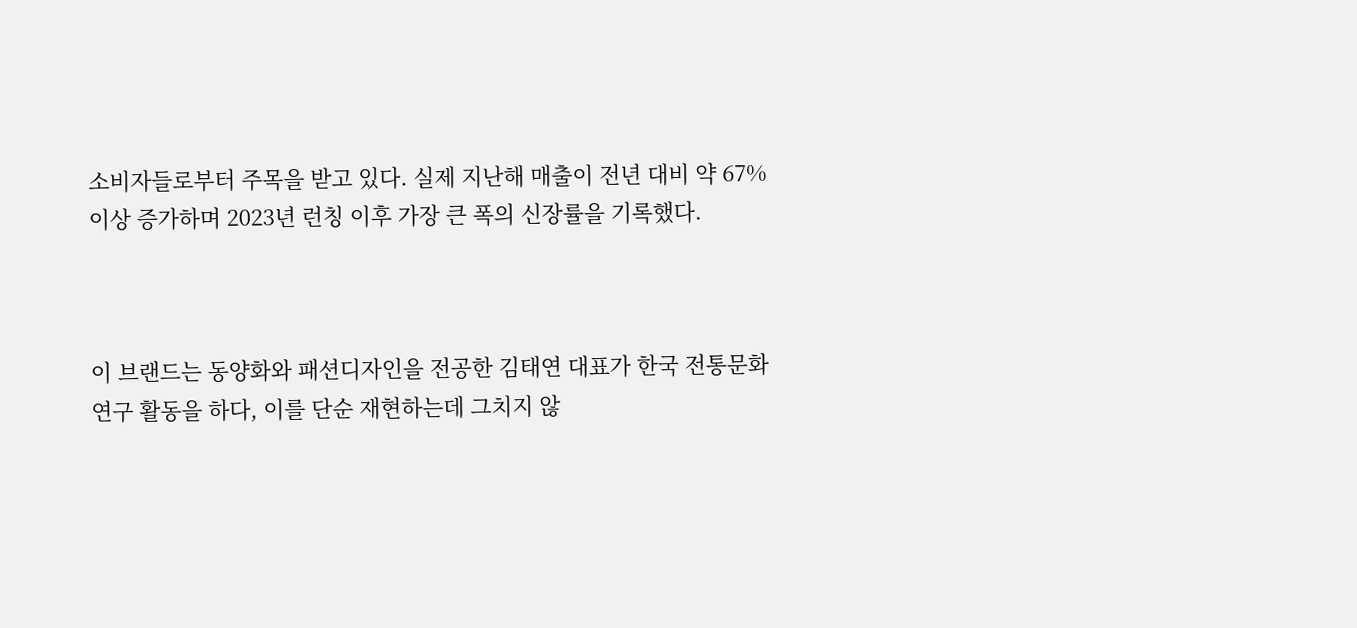소비자들로부터 주목을 받고 있다. 실제 지난해 매출이 전년 대비 약 67% 이상 증가하며 2023년 런칭 이후 가장 큰 폭의 신장률을 기록했다.



이 브랜드는 동양화와 패션디자인을 전공한 김태연 대표가 한국 전통문화 연구 활동을 하다, 이를 단순 재현하는데 그치지 않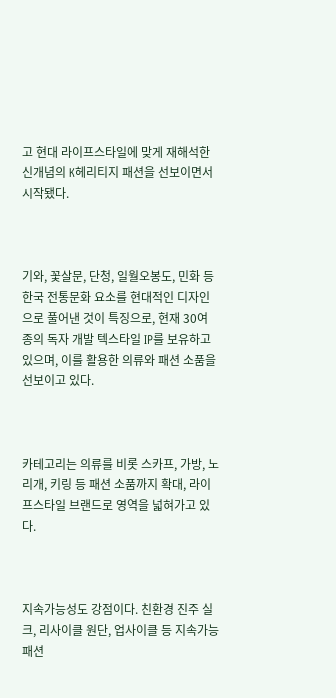고 현대 라이프스타일에 맞게 재해석한 신개념의 K헤리티지 패션을 선보이면서 시작됐다.



기와, 꽃살문, 단청, 일월오봉도, 민화 등 한국 전통문화 요소를 현대적인 디자인으로 풀어낸 것이 특징으로, 현재 30여 종의 독자 개발 텍스타일 IP를 보유하고 있으며, 이를 활용한 의류와 패션 소품을 선보이고 있다.



카테고리는 의류를 비롯 스카프, 가방, 노리개, 키링 등 패션 소품까지 확대, 라이프스타일 브랜드로 영역을 넓혀가고 있다.



지속가능성도 강점이다. 친환경 진주 실크, 리사이클 원단, 업사이클 등 지속가능 패션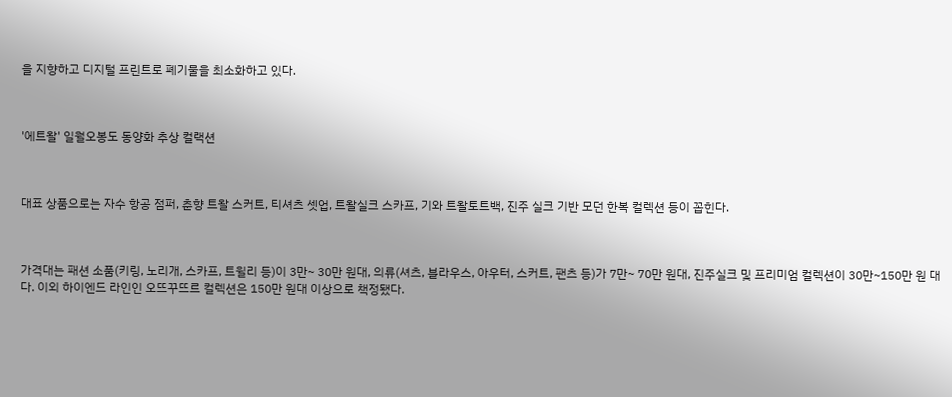을 지향하고 디지털 프린트로 폐기물을 최소화하고 있다.



'에트왈' 일월오봉도 동양화 추상 컬랙션



대표 상품으로는 자수 항공 점퍼, 춘향 트왈 스커트, 티셔츠 셋업, 트왈실크 스카프, 기와 트왈토트백, 진주 실크 기반 모던 한복 컬렉션 등이 꼽힌다.



가격대는 패션 소품(키링, 노리개, 스카프, 트윌리 등)이 3만~ 30만 원대, 의류(셔츠, 블라우스, 아우터, 스커트, 팬츠 등)가 7만~ 70만 원대, 진주실크 및 프리미엄 컬렉션이 30만~150만 원 대다. 이외 하이엔드 라인인 오뜨꾸뜨르 컬렉션은 150만 원대 이상으로 책정됐다.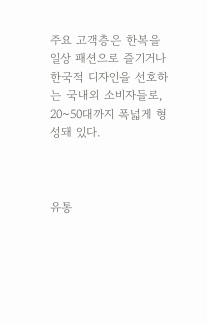주요 고객층은 한복을 일상 패션으로 즐기거나 한국적 디자인을 선호하는 국내외 소비자들로, 20~50대까지 폭넓게 형성돼 있다.



유통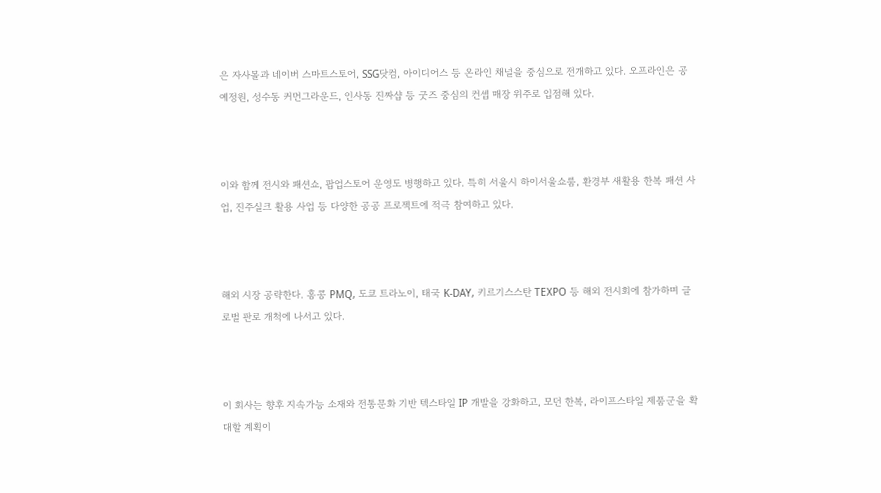은 자사몰과 네이버 스마트스토어, SSG닷컴, 아이디어스 등 온라인 채널을 중심으로 전개하고 있다. 오프라인은 공예정원, 성수동 커먼그라운드, 인사동 진짜샵 등 굿즈 중심의 컨셉 매장 위주로 입점해 있다.



이와 함께 전시와 패션쇼, 팝업스토어 운영도 병행하고 있다. 특히 서울시 하이서울쇼룸, 환경부 새활용 한복 패션 사업, 진주실크 활용 사업 등 다양한 공공 프로젝트에 적극 참여하고 있다.



해외 시장 공략한다. 홍콩 PMQ, 도쿄 트라노이, 태국 K-DAY, 키르기스스탄 TEXPO 등 해외 전시회에 참가하며 글로벌 판로 개척에 나서고 있다.



이 회사는 향후 지속가능 소재와 전통문화 기반 텍스타일 IP 개발을 강화하고, 모던 한복, 라이프스타일 제품군을 확대할 계획이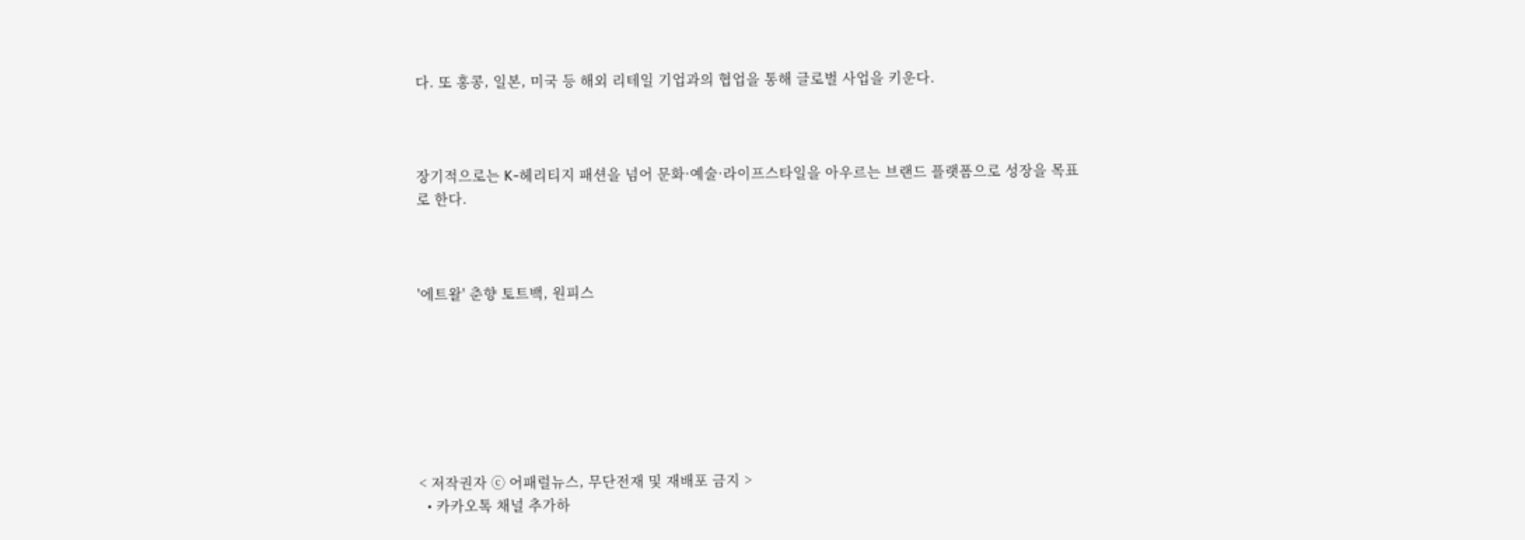다. 또 홍콩, 일본, 미국 등 해외 리테일 기업과의 협업을 통해 글로벌 사업을 키운다.



장기적으로는 K-헤리티지 패션을 넘어 문화·예술·라이프스타일을 아우르는 브랜드 플랫폼으로 성장을 목표로 한다.



'에트왈' 춘향 토트백, 원피스







< 저작권자 ⓒ 어패럴뉴스, 무단전재 및 재배포 금지 >
  • 카카오톡 채널 추가하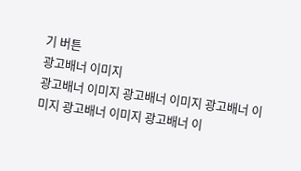기 버튼
광고배너 이미지
광고배너 이미지 광고배너 이미지 광고배너 이미지 광고배너 이미지 광고배너 이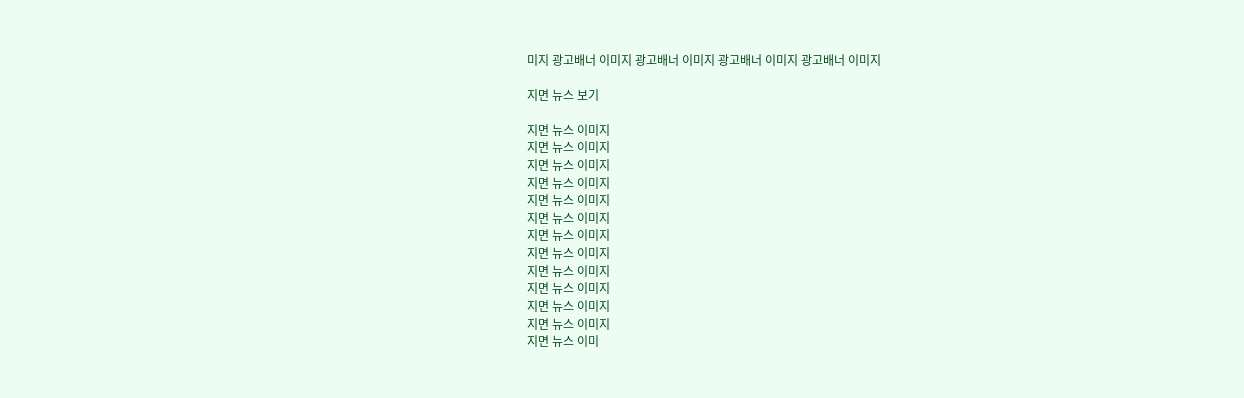미지 광고배너 이미지 광고배너 이미지 광고배너 이미지 광고배너 이미지

지면 뉴스 보기

지면 뉴스 이미지
지면 뉴스 이미지
지면 뉴스 이미지
지면 뉴스 이미지
지면 뉴스 이미지
지면 뉴스 이미지
지면 뉴스 이미지
지면 뉴스 이미지
지면 뉴스 이미지
지면 뉴스 이미지
지면 뉴스 이미지
지면 뉴스 이미지
지면 뉴스 이미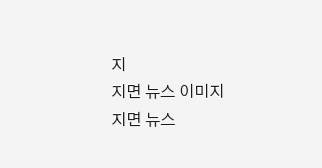지
지면 뉴스 이미지
지면 뉴스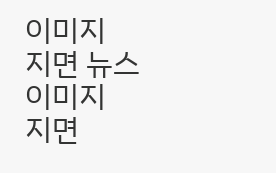이미지
지면 뉴스 이미지
지면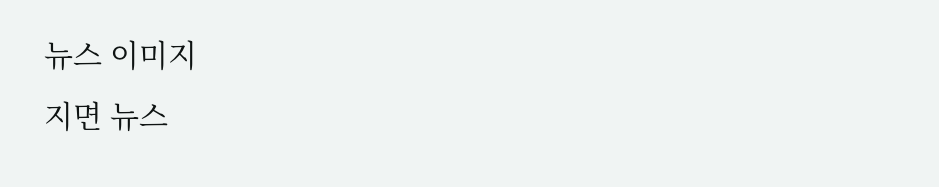뉴스 이미지
지면 뉴스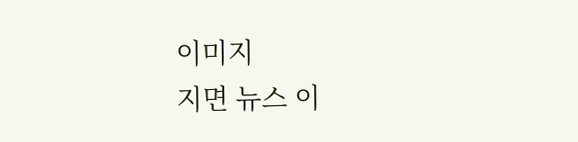이미지
지면 뉴스 이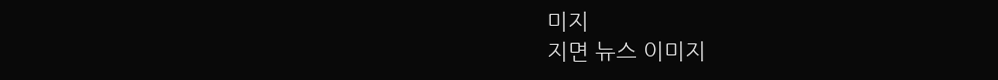미지
지면 뉴스 이미지